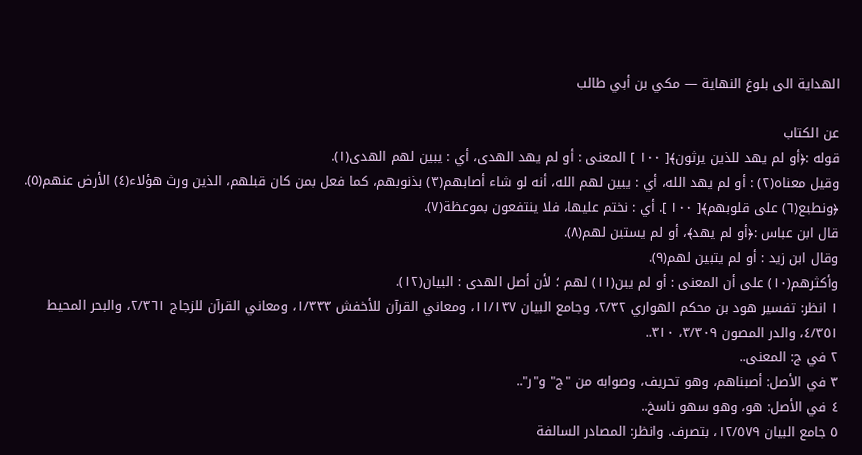الهداية الى بلوغ النهاية — مكي بن أبي طالب

عن الكتاب
قوله :﴿أو لم يهد للذين يرثون﴾[ ١٠٠ ] المعنى : أو لم يهد الهدى، أي : يبين لهم الهدى(١).
وقيل معناه(٢) : أو لم يهد الله، أي : يبين لهم الله، أنه لو شاء أصابهم(٣) بذنوبهم، كما فعل بمن كان قبلهم، الذين ورث هؤلاء(٤) الأرض عنهم(٥).
﴿ونطبع(٦) على قلوبهم﴾[ ١٠٠ ]. أي : نختم عليها، فلا ينتفعون بموعظة(٧).
قال ابن عباس :﴿أو لم يهد﴾، أو لم يستبن لهم(٨).
وقال ابن زيد : أو لم يتبين لهم(٩).
وأكثرهم(١٠) على أن المعنى : أو لم يبن(١١) لهم ؛ لأن أصل الهدى : البيان(١٢).
١ انظر: تفسير هود بن محكم الهواري ٢/٣٢، وجامع البيان ١١/١٣٧، ومعاني القرآن للأخفش ١/٣٣٣، ومعاني القرآن للزجاج ٢/٣٦١، والبحر المحيط ٤/٣٥١، والدر المصون ٣/٣٠٩، ٣١٠..
٢ في ج: المعنى..
٣ في الأصل: أصبناهم، وهو تحريف، وصوابه من "ج" و"ر"..
٤ في الأصل: هو، وهو سهو ناسخ..
٥ جامع البيان ١٢/٥٧٩، بتصرف. وانظر: المصادر السالفة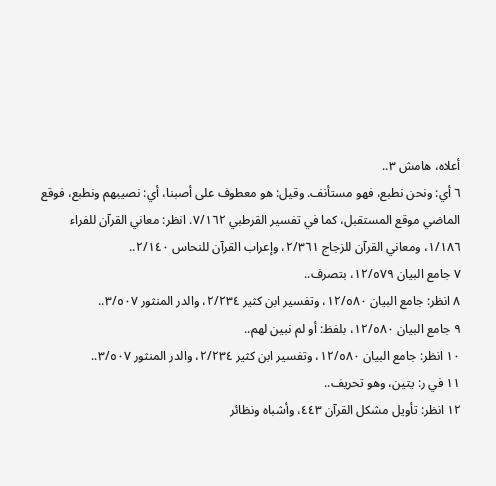أعلاه، هامش ٣..
٦ أي: ونحن نطبع، فهو مستأنف. وقيل: هو معطوف على أصبنا، أي: نصيبهم ونطبع، فوقع الماضي موقع المستقبل، كما في تفسير القرطبي ٧/١٦٢. انظر: معاني القرآن للفراء ١/١٨٦، ومعاني القرآن للزجاج ٢/٣٦١، وإعراب القرآن للنحاس ٢/١٤٠..
٧ جامع البيان ١٢/٥٧٩، بتصرف..
٨ انظر: جامع البيان ١٢/٥٨٠، وتفسير ابن كثير ٢/٢٣٤، والدر المنثور ٣/٥٠٧..
٩ جامع البيان ١٢/٥٨٠، بلفظ: أو لم نبين لهم..
١٠ انظر: جامع البيان ١٢/٥٨٠، وتفسير ابن كثير ٢/٢٣٤، والدر المنثور ٣/٥٠٧..
١١ في ر: يتين، وهو تحريف..
١٢ انظر: تأويل مشكل القرآن ٤٤٣، وأشباه ونظائر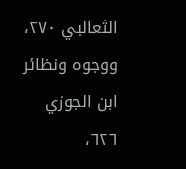الثعالبي ٢٧٠، ووجوه ونظائر ابن الجوزي ٦٢٦،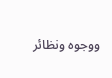ووجوه ونظائر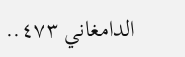الدامغاني ٤٧٣..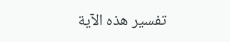تفسير هذه الآية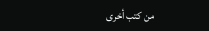من كتب أخرى